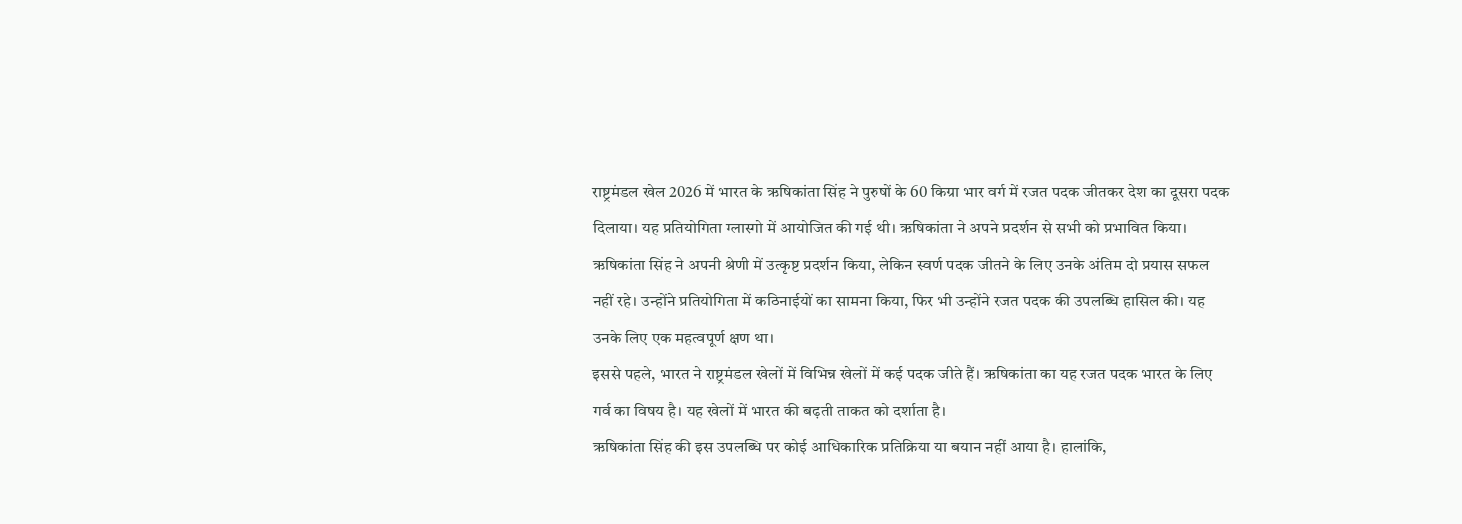राष्ट्रमंडल खेल 2026 में भारत के ऋषिकांता सिंह ने पुरुषों के 60 किग्रा भार वर्ग में रजत पदक जीतकर देश का दूसरा पदक दिलाया। यह प्रतियोगिता ग्लास्गो में आयोजित की गई थी। ऋषिकांता ने अपने प्रदर्शन से सभी को प्रभावित किया।
ऋषिकांता सिंह ने अपनी श्रेणी में उत्कृष्ट प्रदर्शन किया, लेकिन स्वर्ण पदक जीतने के लिए उनके अंतिम दो प्रयास सफल नहीं रहे। उन्होंने प्रतियोगिता में कठिनाईयों का सामना किया, फिर भी उन्होंने रजत पदक की उपलब्धि हासिल की। यह उनके लिए एक महत्वपूर्ण क्षण था।
इससे पहले, भारत ने राष्ट्रमंडल खेलों में विभिन्न खेलों में कई पदक जीते हैं। ऋषिकांता का यह रजत पदक भारत के लिए गर्व का विषय है। यह खेलों में भारत की बढ़ती ताकत को दर्शाता है।
ऋषिकांता सिंह की इस उपलब्धि पर कोई आधिकारिक प्रतिक्रिया या बयान नहीं आया है। हालांकि,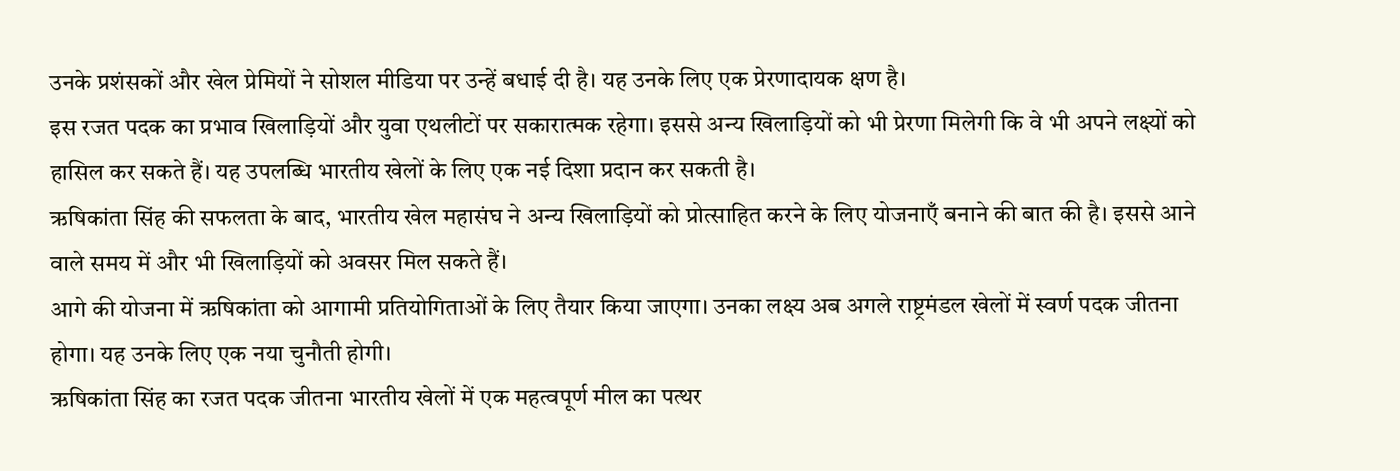उनके प्रशंसकों और खेल प्रेमियों ने सोशल मीडिया पर उन्हें बधाई दी है। यह उनके लिए एक प्रेरणादायक क्षण है।
इस रजत पदक का प्रभाव खिलाड़ियों और युवा एथलीटों पर सकारात्मक रहेगा। इससे अन्य खिलाड़ियों को भी प्रेरणा मिलेगी कि वे भी अपने लक्ष्यों को हासिल कर सकते हैं। यह उपलब्धि भारतीय खेलों के लिए एक नई दिशा प्रदान कर सकती है।
ऋषिकांता सिंह की सफलता के बाद, भारतीय खेल महासंघ ने अन्य खिलाड़ियों को प्रोत्साहित करने के लिए योजनाएँ बनाने की बात की है। इससे आने वाले समय में और भी खिलाड़ियों को अवसर मिल सकते हैं।
आगे की योजना में ऋषिकांता को आगामी प्रतियोगिताओं के लिए तैयार किया जाएगा। उनका लक्ष्य अब अगले राष्ट्रमंडल खेलों में स्वर्ण पदक जीतना होगा। यह उनके लिए एक नया चुनौती होगी।
ऋषिकांता सिंह का रजत पदक जीतना भारतीय खेलों में एक महत्वपूर्ण मील का पत्थर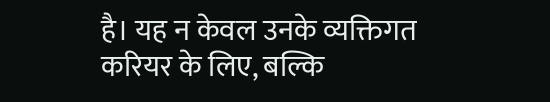है। यह न केवल उनके व्यक्तिगत करियर के लिए, बल्कि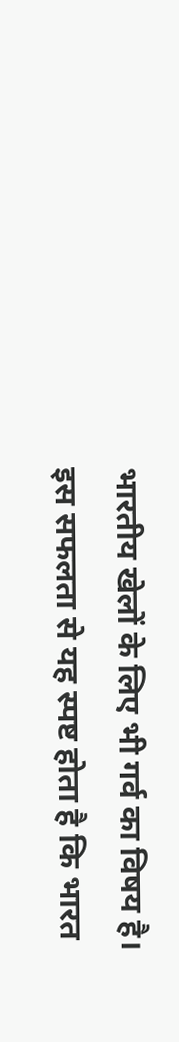भारतीय खेलों के लिए भी गर्व का विषय है। इस सफलता से यह स्पष्ट होता है कि भारत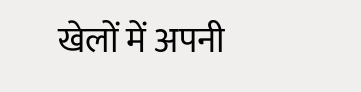खेलों में अपनी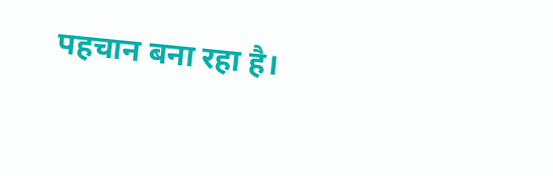पहचान बना रहा है।